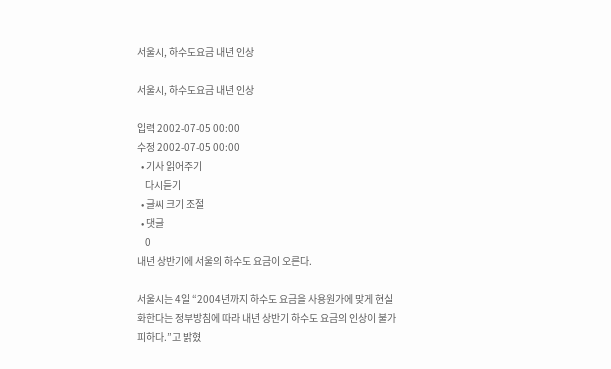서울시, 하수도요금 내년 인상

서울시, 하수도요금 내년 인상

입력 2002-07-05 00:00
수정 2002-07-05 00:00
  • 기사 읽어주기
    다시듣기
  • 글씨 크기 조절
  • 댓글
    0
내년 상반기에 서울의 하수도 요금이 오른다.

서울시는 4일 “2004년까지 하수도 요금을 사용원가에 맞게 현실화한다는 정부방침에 따라 내년 상반기 하수도 요금의 인상이 불가피하다.”고 밝혔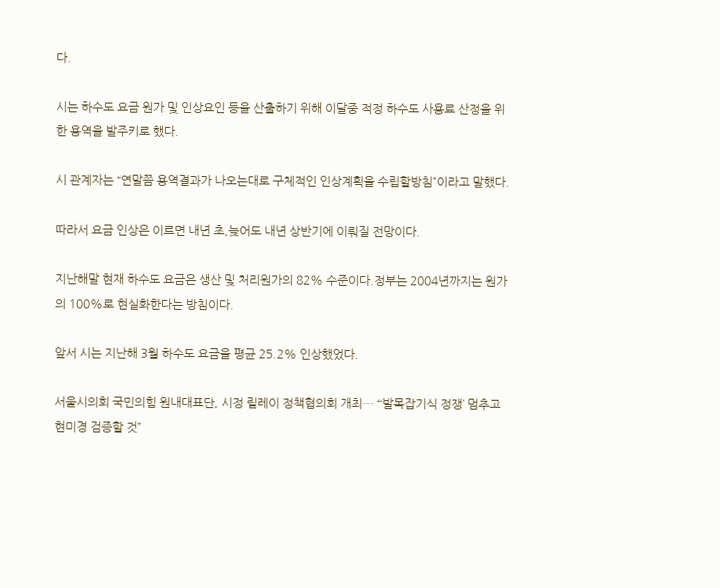다.

시는 하수도 요금 원가 및 인상요인 등을 산출하기 위해 이달중 적정 하수도 사용료 산정을 위한 용역을 발주키로 했다.

시 관계자는 “연말쯤 용역결과가 나오는대로 구체적인 인상계획을 수립할방침”이라고 말했다.

따라서 요금 인상은 이르면 내년 초,늦어도 내년 상반기에 이뤄질 전망이다.

지난해말 현재 하수도 요금은 생산 및 처리원가의 82% 수준이다.정부는 2004년까지는 원가의 100%로 현실화한다는 방침이다.

앞서 시는 지난해 3월 하수도 요금을 평균 25.2% 인상했었다.

서울시의회 국민의힘 원내대표단, 시정 릴레이 정책협의회 개최… “‘발목잡기식 정쟁’ 멈추고 현미경 검증할 것”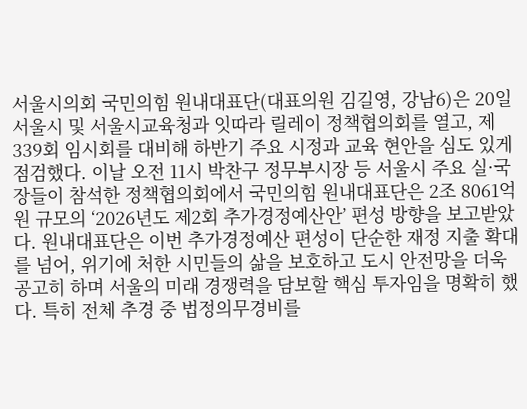서울시의회 국민의힘 원내대표단(대표의원 김길영, 강남6)은 20일 서울시 및 서울시교육청과 잇따라 릴레이 정책협의회를 열고, 제339회 임시회를 대비해 하반기 주요 시정과 교육 현안을 심도 있게 점검했다. 이날 오전 11시 박찬구 정무부시장 등 서울시 주요 실·국장들이 참석한 정책협의회에서 국민의힘 원내대표단은 2조 8061억원 규모의 ‘2026년도 제2회 추가경정예산안’ 편성 방향을 보고받았다. 원내대표단은 이번 추가경정예산 편성이 단순한 재정 지출 확대를 넘어, 위기에 처한 시민들의 삶을 보호하고 도시 안전망을 더욱 공고히 하며 서울의 미래 경쟁력을 담보할 핵심 투자임을 명확히 했다. 특히 전체 추경 중 법정의무경비를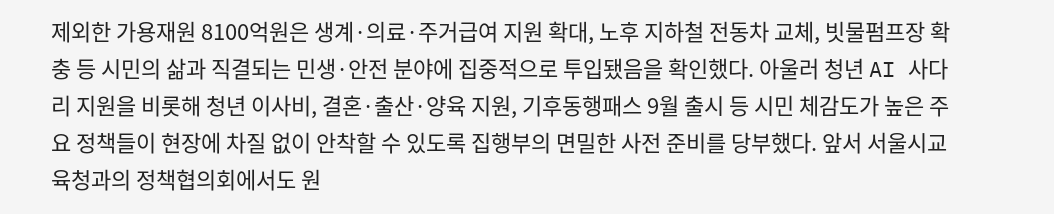제외한 가용재원 8100억원은 생계·의료·주거급여 지원 확대, 노후 지하철 전동차 교체, 빗물펌프장 확충 등 시민의 삶과 직결되는 민생·안전 분야에 집중적으로 투입됐음을 확인했다. 아울러 청년 AI 사다리 지원을 비롯해 청년 이사비, 결혼·출산·양육 지원, 기후동행패스 9월 출시 등 시민 체감도가 높은 주요 정책들이 현장에 차질 없이 안착할 수 있도록 집행부의 면밀한 사전 준비를 당부했다. 앞서 서울시교육청과의 정책협의회에서도 원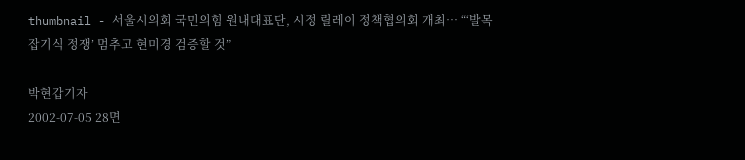thumbnail - 서울시의회 국민의힘 원내대표단, 시정 릴레이 정책협의회 개최… “‘발목잡기식 정쟁’ 멈추고 현미경 검증할 것”

박현갑기자
2002-07-05 28면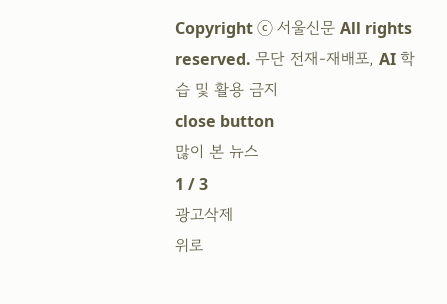Copyright ⓒ 서울신문 All rights reserved. 무단 전재-재배포, AI 학습 및 활용 금지
close button
많이 본 뉴스
1 / 3
광고삭제
위로